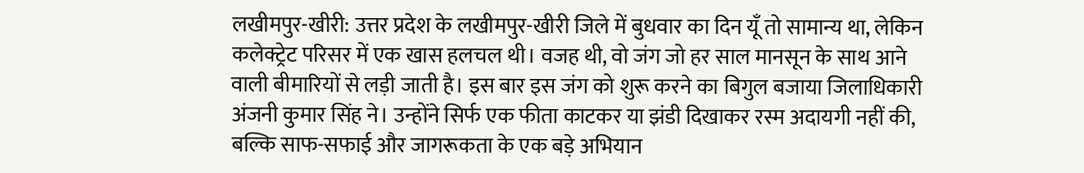लखीमपुर-खीरी: उत्तर प्रदेश के लखीमपुर-खीरी जिले में बुधवार का दिन यूँ तो सामान्य था, लेकिन कलेक्ट्रेट परिसर में एक खास हलचल थी। वजह थी, वो जंग जो हर साल मानसून के साथ आने वाली बीमारियों से लड़ी जाती है। इस बार इस जंग को शुरू करने का बिगुल बजाया जिलाधिकारी अंजनी कुमार सिंह ने। उन्होंने सिर्फ एक फीता काटकर या झंडी दिखाकर रस्म अदायगी नहीं की, बल्कि साफ-सफाई और जागरूकता के एक बड़े अभियान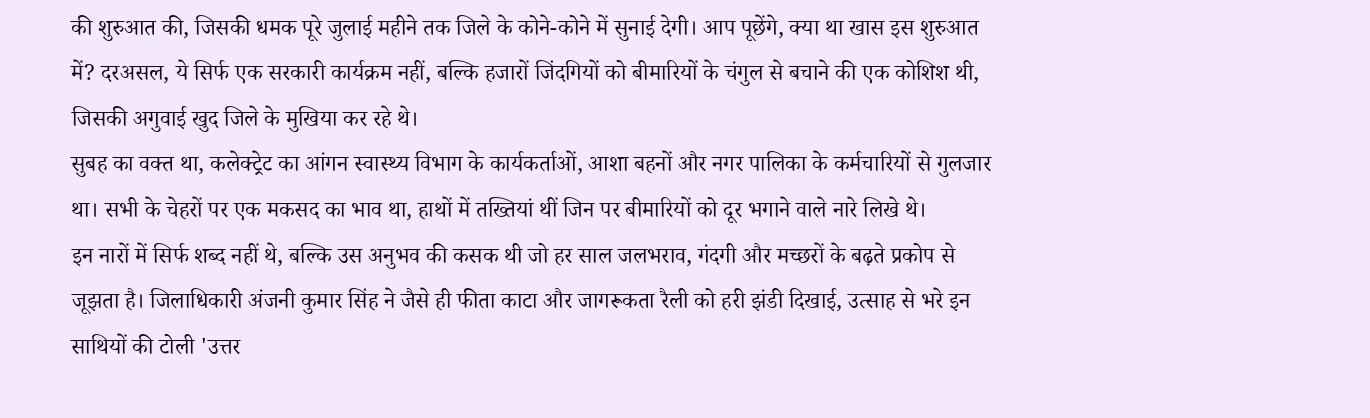की शुरुआत की, जिसकी धमक पूरे जुलाई महीने तक जिले के कोने-कोने में सुनाई देगी। आप पूछेंगे, क्या था खास इस शुरुआत में? दरअसल, ये सिर्फ एक सरकारी कार्यक्रम नहीं, बल्कि हजारों जिंदगियों को बीमारियों के चंगुल से बचाने की एक कोशिश थी, जिसकी अगुवाई खुद जिले के मुखिया कर रहे थे।
सुबह का वक्त था, कलेक्ट्रेट का आंगन स्वास्थ्य विभाग के कार्यकर्ताओं, आशा बहनों और नगर पालिका के कर्मचारियों से गुलजार था। सभी के चेहरों पर एक मकसद का भाव था, हाथों में तख्तियां थीं जिन पर बीमारियों को दूर भगाने वाले नारे लिखे थे।
इन नारों में सिर्फ शब्द नहीं थे, बल्कि उस अनुभव की कसक थी जो हर साल जलभराव, गंदगी और मच्छरों के बढ़ते प्रकोप से जूझता है। जिलाधिकारी अंजनी कुमार सिंह ने जैसे ही फीता काटा और जागरूकता रैली को हरी झंडी दिखाई, उत्साह से भरे इन साथियों की टोली 'उत्तर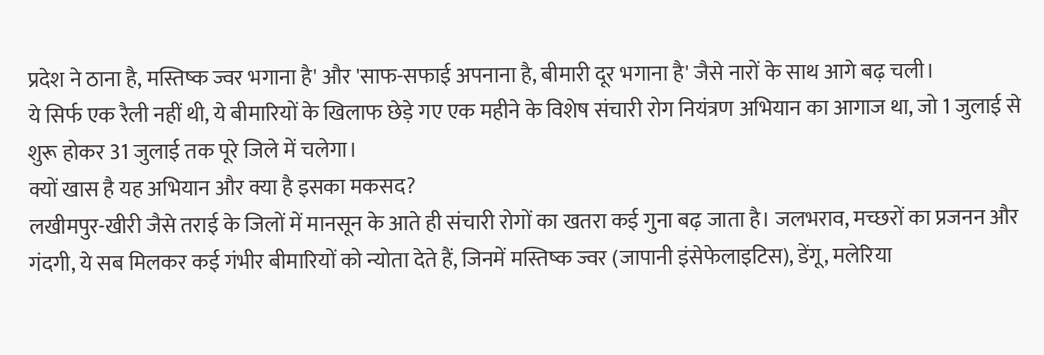प्रदेश ने ठाना है, मस्तिष्क ज्वर भगाना है' और 'साफ-सफाई अपनाना है, बीमारी दूर भगाना है' जैसे नारों के साथ आगे बढ़ चली।
ये सिर्फ एक रैली नहीं थी, ये बीमारियों के खिलाफ छेड़े गए एक महीने के विशेष संचारी रोग नियंत्रण अभियान का आगाज था, जो 1 जुलाई से शुरू होकर 31 जुलाई तक पूरे जिले में चलेगा।
क्यों खास है यह अभियान और क्या है इसका मकसद?
लखीमपुर-खीरी जैसे तराई के जिलों में मानसून के आते ही संचारी रोगों का खतरा कई गुना बढ़ जाता है। जलभराव, मच्छरों का प्रजनन और गंदगी, ये सब मिलकर कई गंभीर बीमारियों को न्योता देते हैं, जिनमें मस्तिष्क ज्वर (जापानी इंसेफेलाइटिस), डेंगू, मलेरिया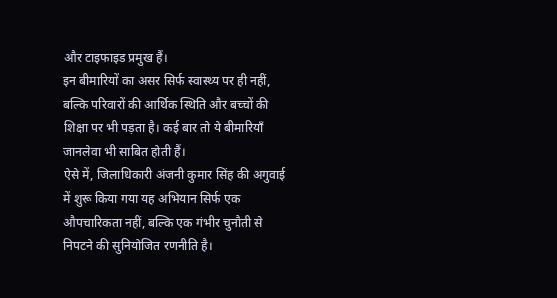और टाइफाइड प्रमुख हैं।
इन बीमारियों का असर सिर्फ स्वास्थ्य पर ही नहीं, बल्कि परिवारों की आर्थिक स्थिति और बच्चों की शिक्षा पर भी पड़ता है। कई बार तो ये बीमारियाँ जानलेवा भी साबित होती हैं।
ऐसे में, जिलाधिकारी अंजनी कुमार सिंह की अगुवाई में शुरू किया गया यह अभियान सिर्फ एक औपचारिकता नहीं, बल्कि एक गंभीर चुनौती से निपटने की सुनियोजित रणनीति है।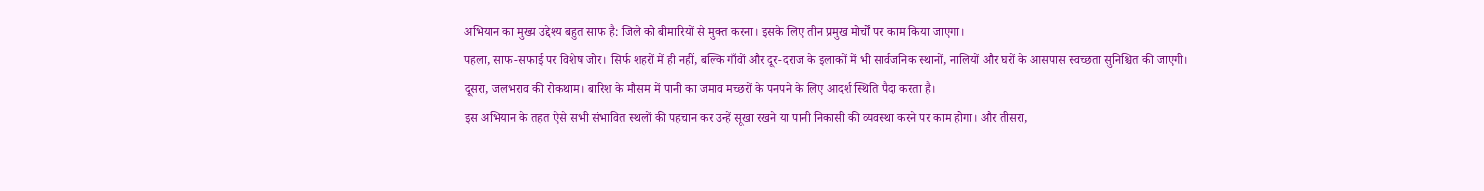अभियान का मुख्य उद्देश्य बहुत साफ है: जिले को बीमारियों से मुक्त करना। इसके लिए तीन प्रमुख मोर्चों पर काम किया जाएगा।
पहला, साफ-सफाई पर विशेष जोर। सिर्फ शहरों में ही नहीं, बल्कि गाँवों और दूर-दराज के इलाकों में भी सार्वजनिक स्थानों, नालियों और घरों के आसपास स्वच्छता सुनिश्चित की जाएगी।
दूसरा, जलभराव की रोकथाम। बारिश के मौसम में पानी का जमाव मच्छरों के पनपने के लिए आदर्श स्थिति पैदा करता है।
इस अभियान के तहत ऐसे सभी संभावित स्थलों की पहचान कर उन्हें सूखा रखने या पानी निकासी की व्यवस्था करने पर काम होगा। और तीसरा,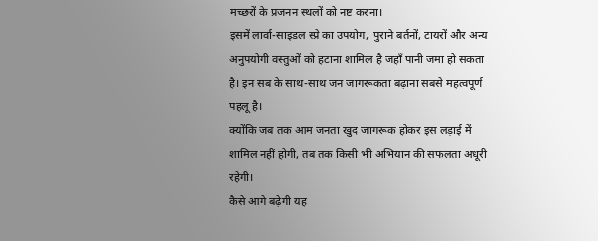मच्छरों के प्रजनन स्थलों को नष्ट करना।
इसमें लार्वा-साइडल स्प्रे का उपयोग, पुराने बर्तनों, टायरों और अन्य अनुपयोगी वस्तुओं को हटाना शामिल है जहाँ पानी जमा हो सकता है। इन सब के साथ-साथ जन जागरूकता बढ़ाना सबसे महत्वपूर्ण पहलू है।
क्योंकि जब तक आम जनता खुद जागरूक होकर इस लड़ाई में शामिल नहीं होगी, तब तक किसी भी अभियान की सफलता अधूरी रहेगी।
कैसे आगे बढ़ेगी यह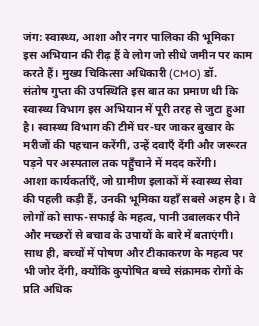जंग: स्वास्थ्य, आशा और नगर पालिका की भूमिका
इस अभियान की रीढ़ हैं वे लोग जो सीधे जमीन पर काम करते हैं। मुख्य चिकित्सा अधिकारी (CMO) डॉ.
संतोष गुप्ता की उपस्थिति इस बात का प्रमाण थी कि स्वास्थ्य विभाग इस अभियान में पूरी तरह से जुटा हुआ है। स्वास्थ्य विभाग की टीमें घर-घर जाकर बुखार के मरीजों की पहचान करेंगी, उन्हें दवाएँ देंगी और जरूरत पड़ने पर अस्पताल तक पहुँचाने में मदद करेंगी।
आशा कार्यकर्ताएँ, जो ग्रामीण इलाकों में स्वास्थ्य सेवा की पहली कड़ी हैं, उनकी भूमिका यहाँ सबसे अहम है। वे लोगों को साफ-सफाई के महत्व, पानी उबालकर पीने और मच्छरों से बचाव के उपायों के बारे में बताएंगी।
साथ ही, बच्चों में पोषण और टीकाकरण के महत्व पर भी जोर देंगी, क्योंकि कुपोषित बच्चे संक्रामक रोगों के प्रति अधिक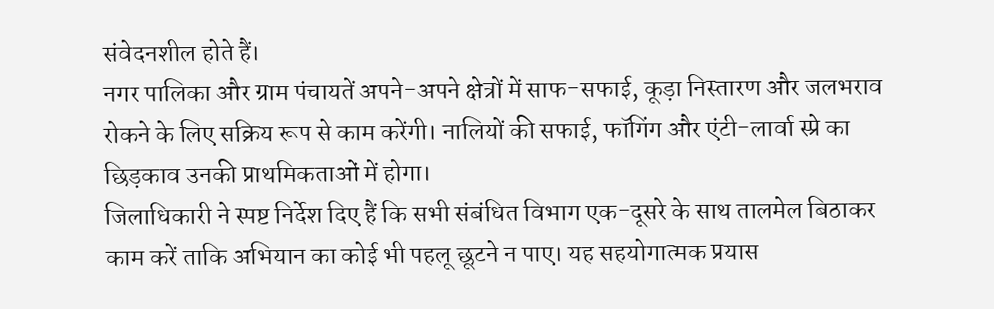संवेदनशील होते हैं।
नगर पालिका और ग्राम पंचायतें अपने-अपने क्षेत्रों में साफ-सफाई, कूड़ा निस्तारण और जलभराव रोकने के लिए सक्रिय रूप से काम करेंगी। नालियों की सफाई, फॉगिंग और एंटी-लार्वा स्प्रे का छिड़काव उनकी प्राथमिकताओं में होगा।
जिलाधिकारी ने स्पष्ट निर्देश दिए हैं कि सभी संबंधित विभाग एक-दूसरे के साथ तालमेल बिठाकर काम करें ताकि अभियान का कोई भी पहलू छूटने न पाए। यह सहयोगात्मक प्रयास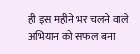ही इस महीने भर चलने वाले अभियान को सफल बना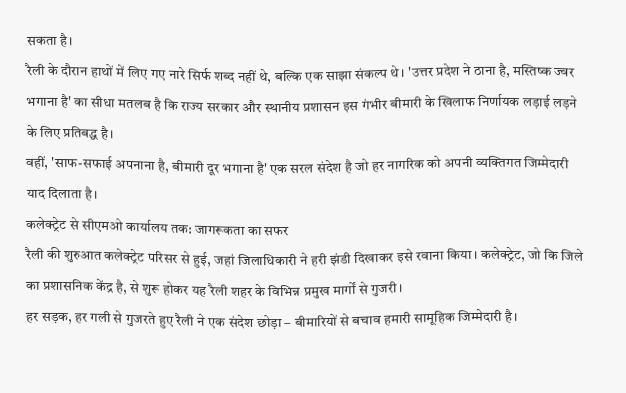सकता है।
रैली के दौरान हाथों में लिए गए नारे सिर्फ शब्द नहीं थे, बल्कि एक साझा संकल्प थे। 'उत्तर प्रदेश ने ठाना है, मस्तिष्क ज्वर भगाना है' का सीधा मतलब है कि राज्य सरकार और स्थानीय प्रशासन इस गंभीर बीमारी के खिलाफ निर्णायक लड़ाई लड़ने के लिए प्रतिबद्ध है।
वहीं, 'साफ-सफाई अपनाना है, बीमारी दूर भगाना है' एक सरल संदेश है जो हर नागरिक को अपनी व्यक्तिगत जिम्मेदारी याद दिलाता है।
कलेक्ट्रेट से सीएमओ कार्यालय तक: जागरूकता का सफर
रैली की शुरुआत कलेक्ट्रेट परिसर से हुई, जहां जिलाधिकारी ने हरी झंडी दिखाकर इसे रवाना किया। कलेक्ट्रेट, जो कि जिले का प्रशासनिक केंद्र है, से शुरू होकर यह रैली शहर के विभिन्न प्रमुख मार्गों से गुजरी।
हर सड़क, हर गली से गुजरते हुए रैली ने एक संदेश छोड़ा – बीमारियों से बचाव हमारी सामूहिक जिम्मेदारी है।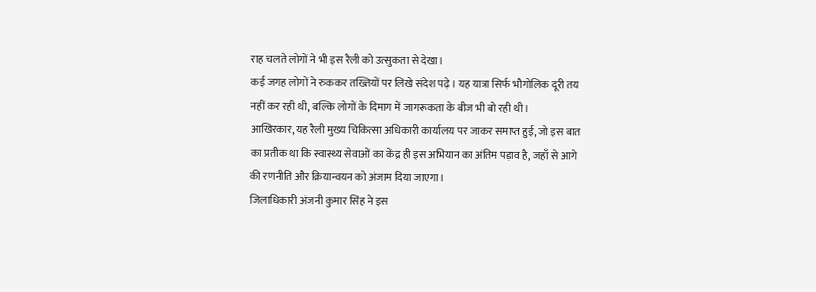राह चलते लोगों ने भी इस रैली को उत्सुकता से देखा।
कई जगह लोगों ने रुककर तख्तियों पर लिखे संदेश पढ़े। यह यात्रा सिर्फ भौगोलिक दूरी तय नहीं कर रही थी, बल्कि लोगों के दिमाग में जागरूकता के बीज भी बो रही थी।
आखिरकार, यह रैली मुख्य चिकित्सा अधिकारी कार्यालय पर जाकर समाप्त हुई, जो इस बात का प्रतीक था कि स्वास्थ्य सेवाओं का केंद्र ही इस अभियान का अंतिम पड़ाव है, जहाँ से आगे की रणनीति और क्रियान्वयन को अंजाम दिया जाएगा।
जिलाधिकारी अंजनी कुमार सिंह ने इस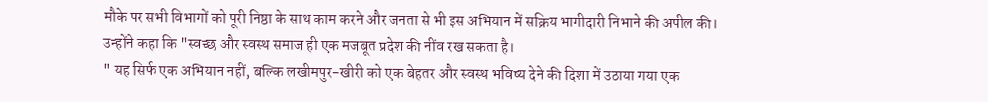मौके पर सभी विभागों को पूरी निष्ठा के साथ काम करने और जनता से भी इस अभियान में सक्रिय भागीदारी निभाने की अपील की। उन्होंने कहा कि "स्वच्छ और स्वस्थ समाज ही एक मजबूत प्रदेश की नींव रख सकता है।
" यह सिर्फ एक अभियान नहीं, बल्कि लखीमपुर-खीरी को एक बेहतर और स्वस्थ भविष्य देने की दिशा में उठाया गया एक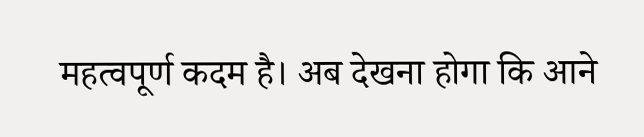महत्वपूर्ण कदम है। अब देखना होगा कि आने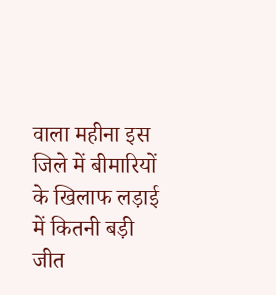वाला महीना इस जिले में बीमारियों के खिलाफ लड़ाई में कितनी बड़ी जीत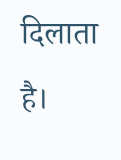दिलाता है।